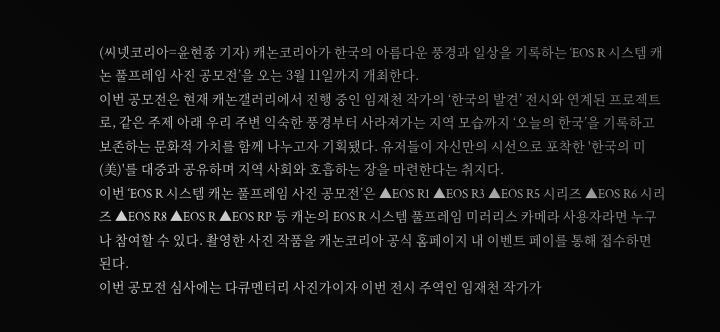(씨넷코리아=윤현종 기자) 캐논코리아가 한국의 아름다운 풍경과 일상을 기록하는 ‘EOS R 시스템 캐논 풀프레임 사진 공모전’을 오는 3월 11일까지 개최한다.
이번 공모전은 현재 캐논갤러리에서 진행 중인 임재천 작가의 ‘한국의 발견’ 전시와 연계된 프로젝트로, 같은 주제 아래 우리 주변 익숙한 풍경부터 사라져가는 지역 모습까지 ‘오늘의 한국’을 기록하고 보존하는 문화적 가치를 함께 나누고자 기획됐다. 유저들이 자신만의 시선으로 포착한 '한국의 미(美)'를 대중과 공유하며 지역 사회와 호흡하는 장을 마련한다는 취지다.
이번 ‘EOS R 시스템 캐논 풀프레임 사진 공모전’은 ▲EOS R1 ▲EOS R3 ▲EOS R5 시리즈 ▲EOS R6 시리즈 ▲EOS R8 ▲EOS R ▲EOS RP 등 캐논의 EOS R 시스템 풀프레임 미러리스 카메라 사용자라면 누구나 참여할 수 있다. 촬영한 사진 작품을 캐논코리아 공식 홈페이지 내 이벤트 페이를 통해 접수하면 된다.
이번 공모전 심사에는 다큐멘터리 사진가이자 이번 전시 주역인 임재천 작가가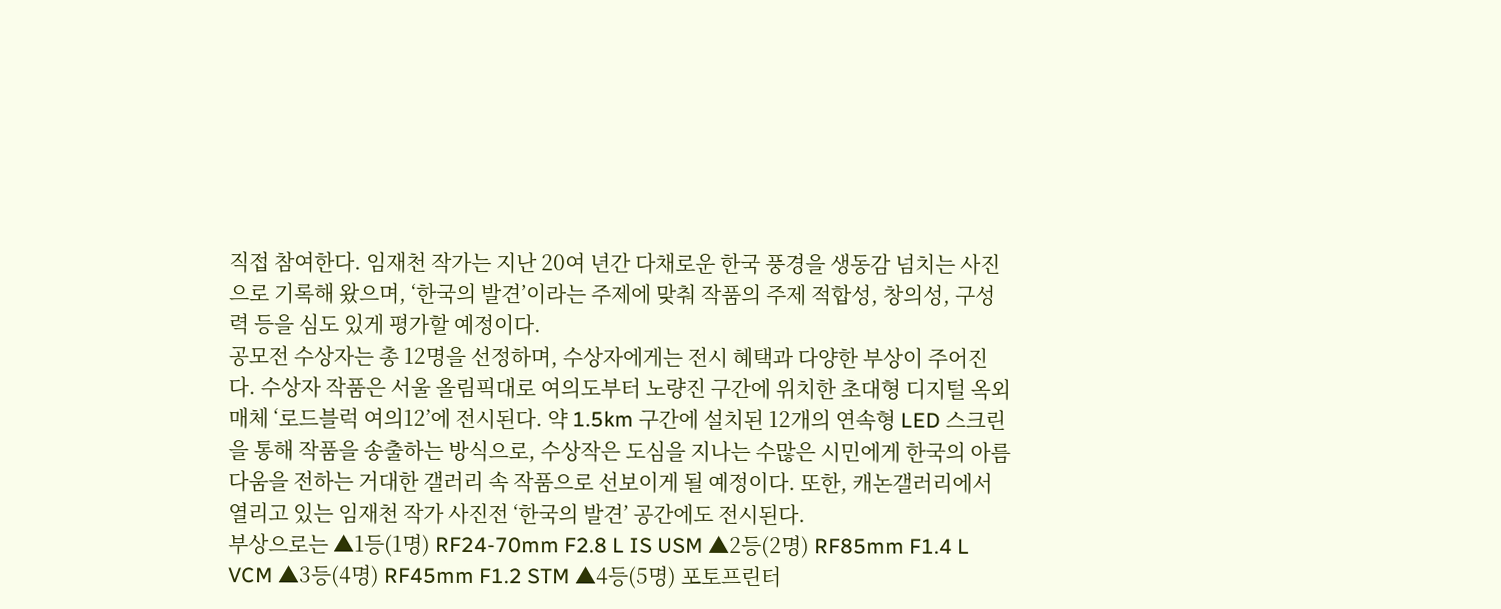직접 참여한다. 임재천 작가는 지난 20여 년간 다채로운 한국 풍경을 생동감 넘치는 사진으로 기록해 왔으며, ‘한국의 발견’이라는 주제에 맞춰 작품의 주제 적합성, 창의성, 구성력 등을 심도 있게 평가할 예정이다.
공모전 수상자는 총 12명을 선정하며, 수상자에게는 전시 혜택과 다양한 부상이 주어진다. 수상자 작품은 서울 올림픽대로 여의도부터 노량진 구간에 위치한 초대형 디지털 옥외 매체 ‘로드블럭 여의12’에 전시된다. 약 1.5km 구간에 설치된 12개의 연속형 LED 스크린을 통해 작품을 송출하는 방식으로, 수상작은 도심을 지나는 수많은 시민에게 한국의 아름다움을 전하는 거대한 갤러리 속 작품으로 선보이게 될 예정이다. 또한, 캐논갤러리에서 열리고 있는 임재천 작가 사진전 ‘한국의 발견’ 공간에도 전시된다.
부상으로는 ▲1등(1명) RF24-70mm F2.8 L IS USM ▲2등(2명) RF85mm F1.4 L VCM ▲3등(4명) RF45mm F1.2 STM ▲4등(5명) 포토프린터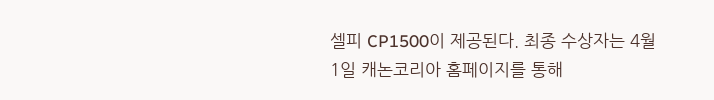셀피 CP1500이 제공된다. 최종 수상자는 4월 1일 캐논코리아 홈페이지를 통해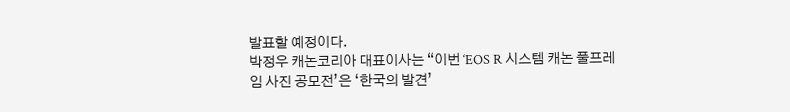발표할 예정이다.
박정우 캐논코리아 대표이사는 “이번 ‘EOS R 시스템 캐논 풀프레임 사진 공모전’은 ‘한국의 발견’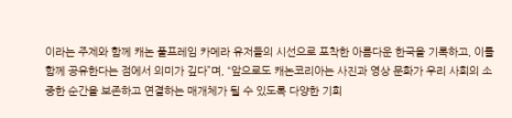이라는 주제와 함께 캐논 풀프레임 카메라 유저들의 시선으로 포착한 아름다운 한국을 기록하고, 이를 함께 공유한다는 점에서 의미가 깊다”며, “앞으로도 캐논코리아는 사진과 영상 문화가 우리 사회의 소중한 순간을 보존하고 연결하는 매개체가 될 수 있도록 다양한 기회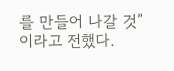를 만들어 나갈 것”이라고 전했다.